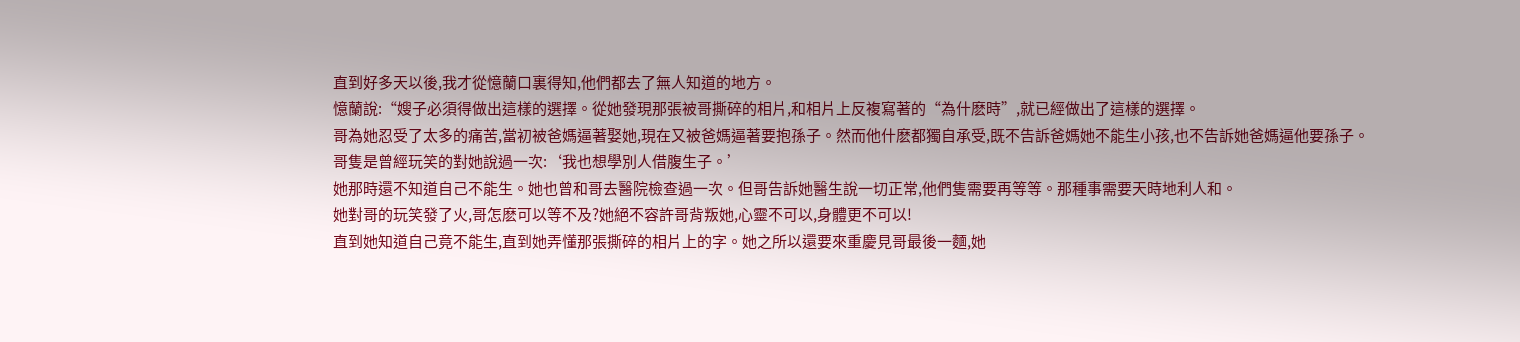直到好多天以後,我才從憶蘭口裏得知,他們都去了無人知道的地方。
憶蘭說:“嫂子必須得做出這樣的選擇。從她發現那張被哥撕碎的相片,和相片上反複寫著的“為什麽時”,就已經做出了這樣的選擇。
哥為她忍受了太多的痛苦,當初被爸媽逼著娶她,現在又被爸媽逼著要抱孫子。然而他什麽都獨自承受,既不告訴爸媽她不能生小孩,也不告訴她爸媽逼他要孫子。
哥隻是曾經玩笑的對她說過一次:‘我也想學別人借腹生子。’
她那時還不知道自己不能生。她也曾和哥去醫院檢查過一次。但哥告訴她醫生說一切正常,他們隻需要再等等。那種事需要天時地利人和。
她對哥的玩笑發了火,哥怎麽可以等不及?她絕不容許哥背叛她,心靈不可以,身體更不可以!
直到她知道自己竟不能生,直到她弄懂那張撕碎的相片上的字。她之所以還要來重慶見哥最後一麵,她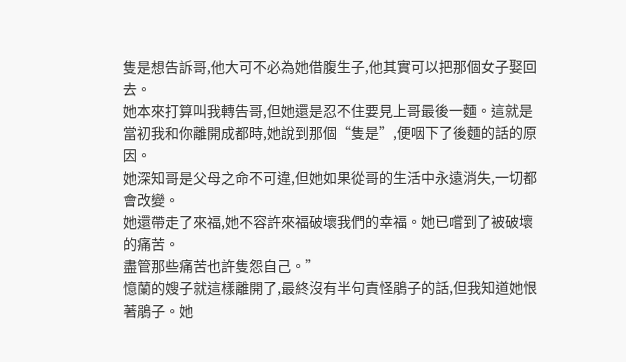隻是想告訴哥,他大可不必為她借腹生子,他其實可以把那個女子娶回去。
她本來打算叫我轉告哥,但她還是忍不住要見上哥最後一麵。這就是當初我和你離開成都時,她說到那個“隻是”,便咽下了後麵的話的原因。
她深知哥是父母之命不可違,但她如果從哥的生活中永遠消失,一切都會改變。
她還帶走了來福,她不容許來福破壞我們的幸福。她已嚐到了被破壞的痛苦。
盡管那些痛苦也許隻怨自己。”
憶蘭的嫂子就這樣離開了,最終沒有半句責怪鵑子的話,但我知道她恨著鵑子。她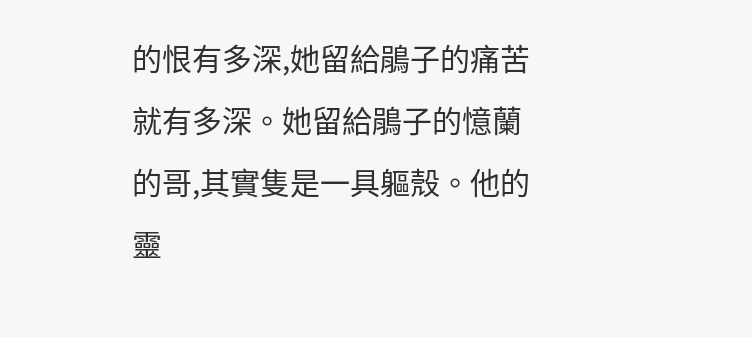的恨有多深,她留給鵑子的痛苦就有多深。她留給鵑子的憶蘭的哥,其實隻是一具軀殼。他的靈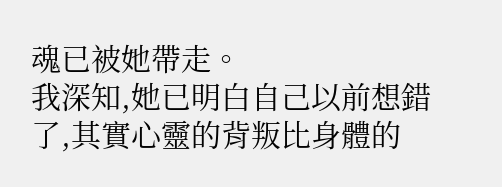魂已被她帶走。
我深知,她已明白自己以前想錯了,其實心靈的背叛比身體的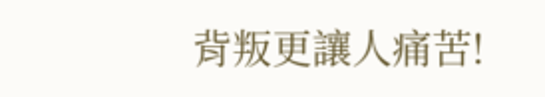背叛更讓人痛苦!